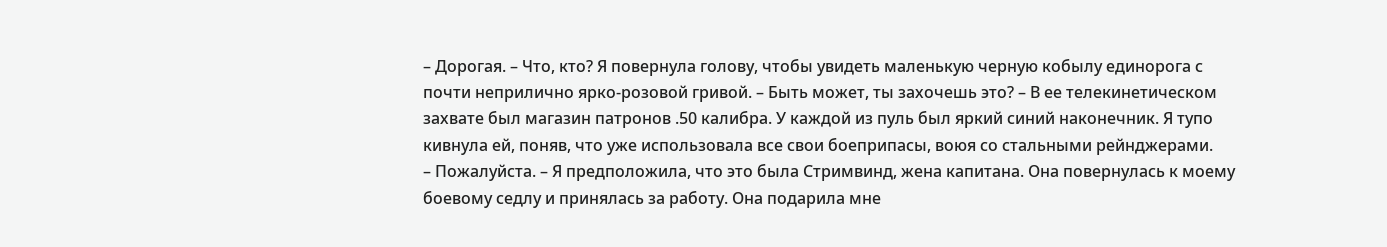– Дорогая. – Что, кто? Я повернула голову, чтобы увидеть маленькую черную кобылу единорога с почти неприлично ярко-розовой гривой. – Быть может, ты захочешь это? – В ее телекинетическом захвате был магазин патронов .50 калибра. У каждой из пуль был яркий синий наконечник. Я тупо кивнула ей, поняв, что уже использовала все свои боеприпасы, воюя со стальными рейнджерами.
– Пожалуйста. – Я предположила, что это была Стримвинд, жена капитана. Она повернулась к моему боевому седлу и принялась за работу. Она подарила мне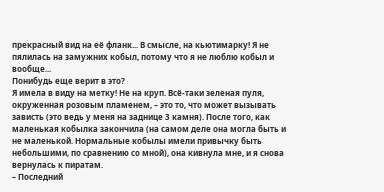прекрасный вид на её фланк... В смысле, на кьютимарку! Я не пялилась на замужних кобыл, потому что я не люблю кобыл и вообще...
Понибудь еще верит в это?
Я имела в виду на метку! Не на круп. Всё-таки зеленая пуля, окруженная розовым пламенем, – это то, что может вызывать зависть (это ведь у меня на заднице 3 камня). После того, как маленькая кобылка закончила (на самом деле она могла быть и не маленькой. Нормальные кобылы имели привычку быть небольшими, по сравнению со мной), она кивнула мне, и я снова вернулась к пиратам.
– Последний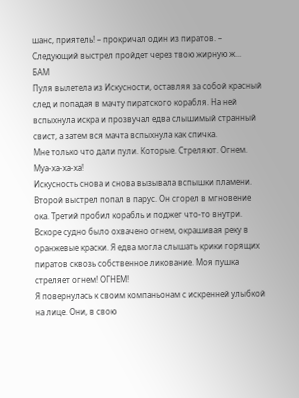шанс, приятель! – прокричал один из пиратов. – Следующий выстрел пройдет через твою жирную ж...
БАМ
Пуля вылетела из Искусности, оставляя за собой красный след и попадая в мачту пиратского корабля. На ней вспыхнула искра и прозвучал едва слышимый странный свист, а затем вся мачта вспыхнула как спичка.
Мне только что дали пули. Которые. Стреляют. Огнем.
Муа-ха-ха-ха!
Искусность снова и снова вызывала вспышки пламени. Второй выстрел попал в парус. Он сгорел в мгновение ока. Третий пробил корабль и поджег что-то внутри. Вскоре судно было охвачено огнем, окрашивая реку в оранжевые краски. Я едва могла слышать крики горящих пиратов сквозь собственное ликование. Моя пушка стреляет огнем! ОГНЕМ!
Я повернулась к своим компаньонам с искренней улыбкой на лице. Они, в свою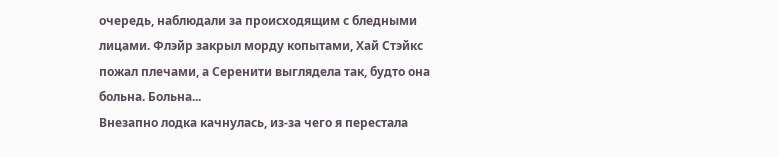очередь, наблюдали за происходящим с бледными лицами. Флэйр закрыл морду копытами, Хай Стэйкс пожал плечами, а Серенити выглядела так, будто она больна. Больна...
Внезапно лодка качнулась, из-за чего я перестала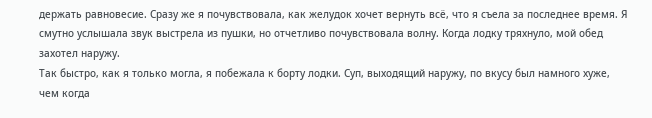держать равновесие. Сразу же я почувствовала, как желудок хочет вернуть всё, что я съела за последнее время. Я смутно услышала звук выстрела из пушки, но отчетливо почувствовала волну. Когда лодку тряхнуло, мой обед захотел наружу.
Так быстро, как я только могла, я побежала к борту лодки. Суп, выходящий наружу, по вкусу был намного хуже, чем когда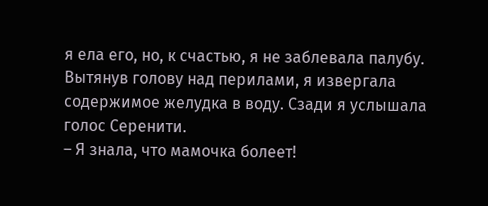я ела его, но, к счастью, я не заблевала палубу. Вытянув голову над перилами, я извергала содержимое желудка в воду. Сзади я услышала голос Серенити.
– Я знала, что мамочка болеет!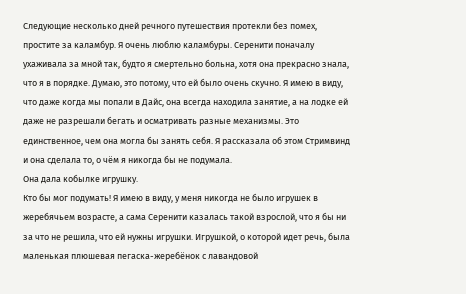Следующие несколько дней речного путешествия протекли без помех, простите за каламбур. Я очень люблю каламбуры. Серенити поначалу ухаживала за мной так, будто я смертельно больна, хотя она прекрасно знала, что я в порядке. Думаю, это потому, что ей было очень скучно. Я имею в виду, что даже когда мы попали в Дайс, она всегда находила занятие, а на лодке ей даже не разрешали бегать и осматривать разные механизмы. Это единственное, чем она могла бы занять себя. Я рассказала об этом Стримвинд и она сделала то, о чём я никогда бы не подумала.
Она дала кобылке игрушку.
Кто бы мог подумать! Я имею в виду, у меня никогда не было игрушек в жеребячьем возрасте, а сама Серенити казалась такой взрослой, что я бы ни за что не решила, что ей нужны игрушки. Игрушкой, о которой идет речь, была маленькая плюшевая пегаска-жеребёнок с лавандовой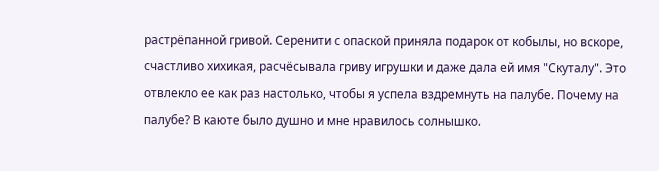растрёпанной гривой. Серенити с опаской приняла подарок от кобылы, но вскоре, счастливо хихикая, расчёсывала гриву игрушки и даже дала ей имя "Скуталу". Это отвлекло ее как раз настолько, чтобы я успела вздремнуть на палубе. Почему на палубе? В каюте было душно и мне нравилось солнышко.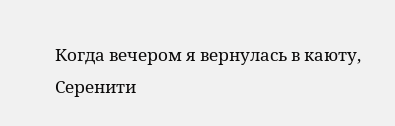Когда вечером я вернулась в каюту, Серенити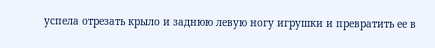успела отрезать крыло и заднюю левую ногу игрушки и превратить ее в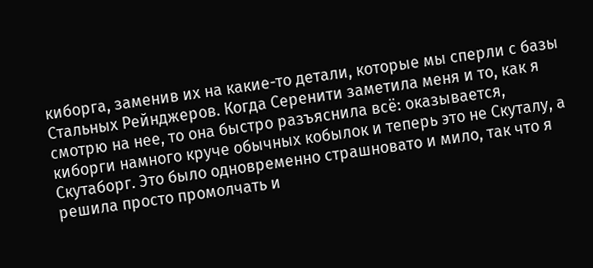киборга, заменив их на какие-то детали, которые мы сперли с базы Стальных Рейнджеров. Когда Серенити заметила меня и то, как я смотрю на нее, то она быстро разъяснила всё: оказывается, киборги намного круче обычных кобылок и теперь это не Скуталу, а Скутаборг. Это было одновременно страшновато и мило, так что я решила просто промолчать и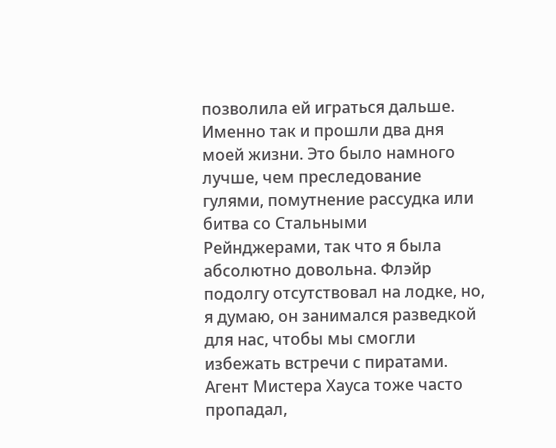позволила ей играться дальше.
Именно так и прошли два дня моей жизни. Это было намного лучше, чем преследование гулями, помутнение рассудка или битва со Стальными Рейнджерами, так что я была абсолютно довольна. Флэйр подолгу отсутствовал на лодке, но, я думаю, он занимался разведкой для нас, чтобы мы смогли избежать встречи с пиратами. Агент Мистера Хауса тоже часто пропадал,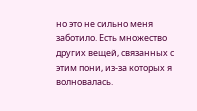но это не сильно меня заботило. Есть множество других вещей, связанных с этим пони, из-за которых я волновалась.